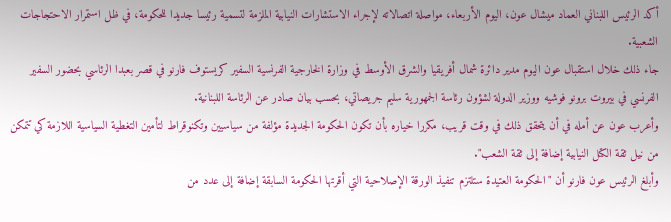أكد الرئيس اللبناني العماد ميشال عون، اليوم الأربعاء، مواصلة اتصالاته لإجراء الاستشارات النيابية الملزمة لتسمية رئيسا جديدا للحكومة، في ظل استمرار الاحتجاجات الشعبية.
جاء ذلك خلال استقبال عون اليوم مدير دائرة شمال أفريقيا والشرق الأوسط في وزارة الخارجية الفرنسية السفير كريستوف فارنو في قصر بعبدا الرئاسي بحضور السفير الفرنسي في بيروت برونو فوشيه ووزير الدولة لشؤون رئاسة الجمهورية سليم جريصاتي، بحسب بيان صادر عن الرئاسة اللبنانية.
وأعرب عون عن أمله في أن يتحقق ذلك في وقت قريب، مكررا خياره بأن تكون الحكومة الجديدة مؤلفة من سياسيين وتكنوقراط لتأمين التغطية السياسية اللازمة كي تتمكن من نيل ثقة الكتل النيابية إضافة إلى ثقة الشعب".
وأبلغ الرئيس عون فارنو أن "الحكومة العتيدة ستلتزم تنفيذ الورقة الإصلاحية التي أقرتها الحكومة السابقة إضافة إلى عدد من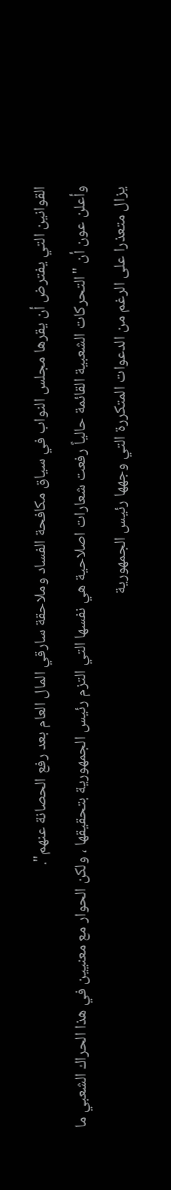القوانين التي يفترض أن يقرها مجلس النواب في سياق مكافحة الفساد وملاحقة سارقي المال العام بعد رفع الحصانة عنهم".
وأعلن عون أن "التحركات الشعبية القائمة حالياً رفعت شعارات اصلاحية هي نفسها التي التزم رئيس الجمهورية بتحقيقها ، ولكن الحوار مع معنيين في هذا الحراك الشعبي ما يزال متعذرا على الرغم من الدعوات المتكررة التي وجهها رئيس الجمهورية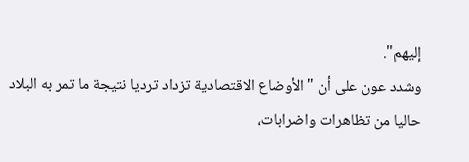إليهم".
وشدد عون على أن "الأوضاع الاقتصادية تزداد ترديا نتيجة ما تمر به البلاد حاليا من تظاهرات واضرابات،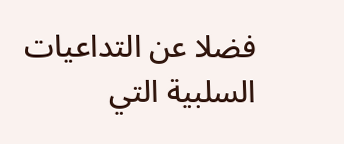فضلا عن التداعيات السلبية التي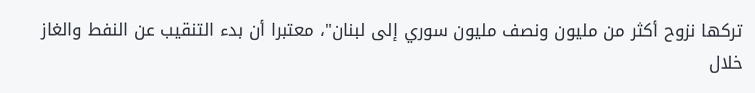تركها نزوح أكثر من مليون ونصف مليون سوري إلى لبنان"، معتبرا أن بدء التنقيب عن النفط والغاز خلال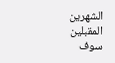الشهرين المقبلين سوف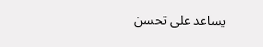يساعد على تحسن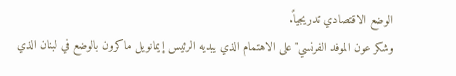الوضع الاقتصادي تدريجياً.
وشكر عون الموفد الفرنسي" على الاهتمام الذي يبديه الرئيس إيمانويل ماكرون بالوضع في لبنان الذي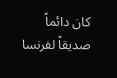كان دائماً صديقاً لفرنسا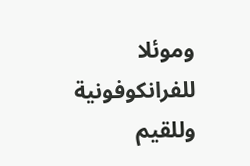وموئلا للفرانكوفونية وللقيم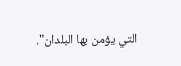التي يؤمن بها البلدان".